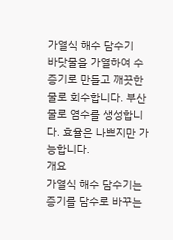가열식 해수 담수기
바닷물을 가열하여 수증기로 만들고 깨끗한 물로 회수합니다. 부산물로 염수를 생성합니다. 효율은 나쁘지만 가능합니다.
개요
가열식 해수 담수기는 증기를 담수로 바꾸는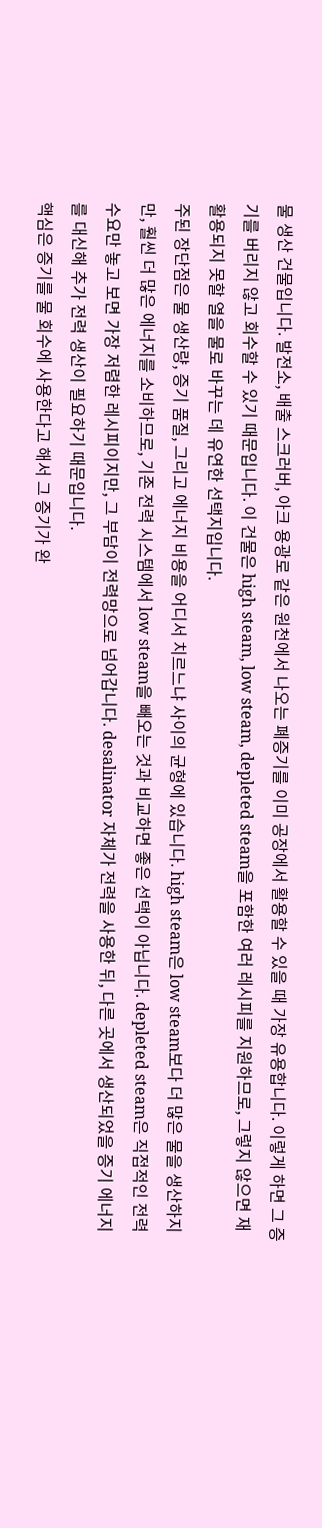물 생산 건물입니다. 발전소, 배출 스크러버, 아크 용광로 같은 원천에서 나오는 폐증기를 이미 공장에서 활용할 수 있을 때 가장 유용합니다. 이렇게 하면 그 증기를 버리지 않고 회수할 수 있기 때문입니다. 이 건물은 high steam, low steam, depleted steam을 포함한 여러 레시피를 지원하므로, 그렇지 않으면 재활용되지 못할 열을 물로 바꾸는 데 유연한 선택지입니다.
주된 장단점은 물 생산량, 증기 품질, 그리고 에너지 비용을 어디서 치르느냐 사이의 균형에 있습니다. high steam은 low steam보다 더 많은 물을 생산하지만, 훨씬 더 많은 에너지를 소비하므로, 기존 전력 시스템에서 low steam을 빼오는 것과 비교하면 좋은 선택이 아닙니다. depleted steam은 직접적인 전력 수요만 놓고 보면 가장 저렴한 레시피이지만, 그 부담이 전력망으로 넘어갑니다. desalinator 자체가 전력을 사용한 뒤, 다른 곳에서 생산되었을 증기 에너지를 대신해 추가 전력 생산이 필요하기 때문입니다.
핵심은 증기를 물 회수에 사용한다고 해서 그 증기가 완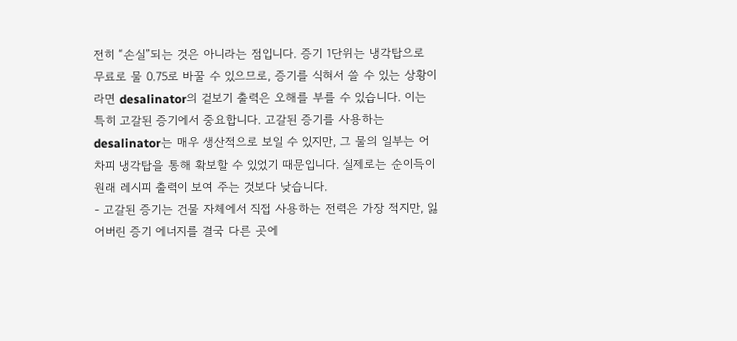전히 “손실”되는 것은 아니라는 점입니다. 증기 1단위는 냉각탑으로 무료로 물 0.75로 바꿀 수 있으므로, 증기를 식혀서 쓸 수 있는 상황이라면 desalinator의 겉보기 출력은 오해를 부를 수 있습니다. 이는 특히 고갈된 증기에서 중요합니다. 고갈된 증기를 사용하는 desalinator는 매우 생산적으로 보일 수 있지만, 그 물의 일부는 어차피 냉각탑을 통해 확보할 수 있었기 때문입니다. 실제로는 순이득이 원래 레시피 출력이 보여 주는 것보다 낮습니다.
- 고갈된 증기는 건물 자체에서 직접 사용하는 전력은 가장 적지만, 잃어버린 증기 에너지를 결국 다른 곳에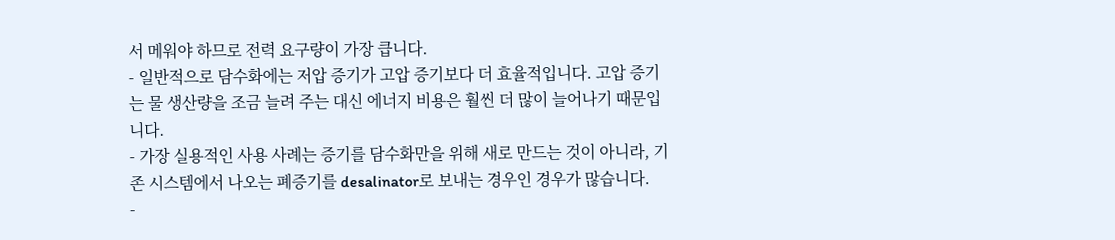서 메워야 하므로 전력 요구량이 가장 큽니다.
- 일반적으로 담수화에는 저압 증기가 고압 증기보다 더 효율적입니다. 고압 증기는 물 생산량을 조금 늘려 주는 대신 에너지 비용은 훨씬 더 많이 늘어나기 때문입니다.
- 가장 실용적인 사용 사례는 증기를 담수화만을 위해 새로 만드는 것이 아니라, 기존 시스템에서 나오는 폐증기를 desalinator로 보내는 경우인 경우가 많습니다.
-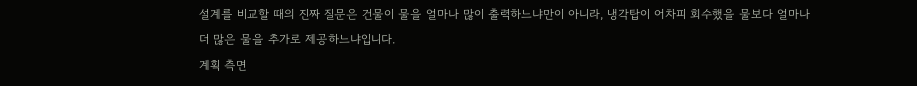설계를 비교할 때의 진짜 질문은 건물이 물을 얼마나 많이 출력하느냐만이 아니라, 냉각탑이 어차피 회수했을 물보다 얼마나 더 많은 물을 추가로 제공하느냐입니다.
계획 측면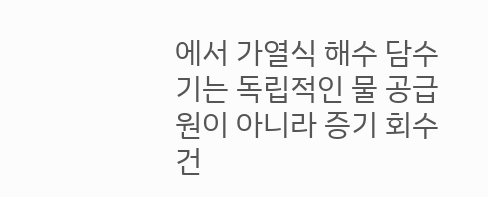에서 가열식 해수 담수기는 독립적인 물 공급원이 아니라 증기 회수 건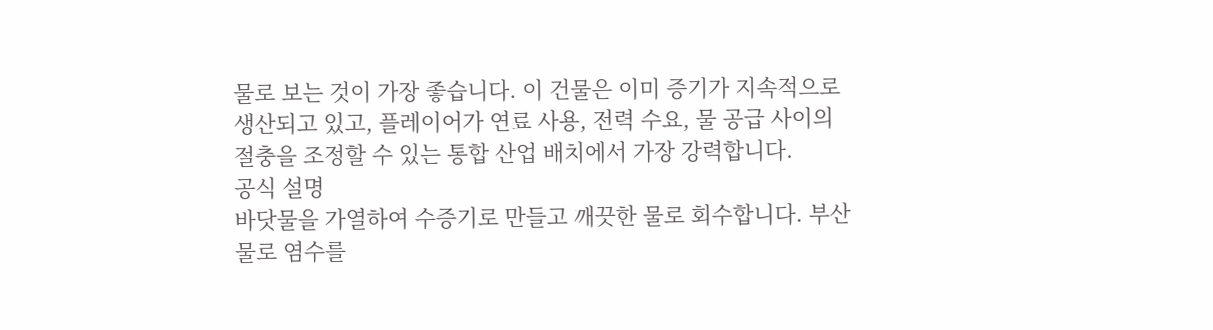물로 보는 것이 가장 좋습니다. 이 건물은 이미 증기가 지속적으로 생산되고 있고, 플레이어가 연료 사용, 전력 수요, 물 공급 사이의 절충을 조정할 수 있는 통합 산업 배치에서 가장 강력합니다.
공식 설명
바닷물을 가열하여 수증기로 만들고 깨끗한 물로 회수합니다. 부산물로 염수를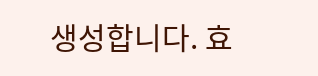생성합니다. 효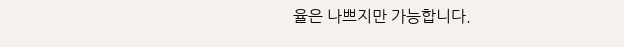율은 나쁘지만 가능합니다.